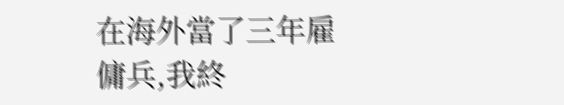在海外當了三年雇傭兵,我終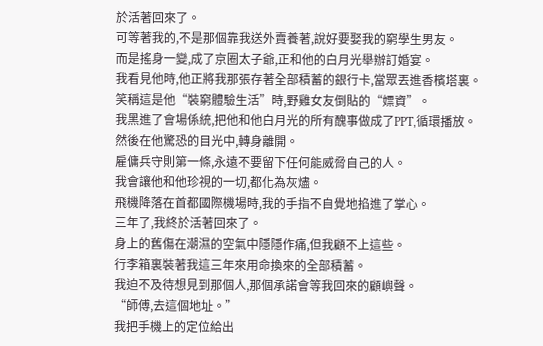於活著回來了。
可等著我的,不是那個靠我送外賣養著,說好要娶我的窮學生男友。
而是搖身一變,成了京圈太子爺,正和他的白月光舉辦訂婚宴。
我看見他時,他正將我那張存著全部積蓄的銀行卡,當眾丟進香檳塔裏。
笑稱這是他“裝窮體驗生活”時,野雞女友倒貼的“嫖資”。
我黑進了會場係統,把他和他白月光的所有醜事做成了PPT,循環播放。
然後在他驚恐的目光中,轉身離開。
雇傭兵守則第一條,永遠不要留下任何能威脅自己的人。
我會讓他和他珍視的一切,都化為灰燼。
飛機降落在首都國際機場時,我的手指不自覺地掐進了掌心。
三年了,我終於活著回來了。
身上的舊傷在潮濕的空氣中隱隱作痛,但我顧不上這些。
行李箱裏裝著我這三年來用命換來的全部積蓄。
我迫不及待想見到那個人,那個承諾會等我回來的顧嶼聲。
“師傅,去這個地址。”
我把手機上的定位給出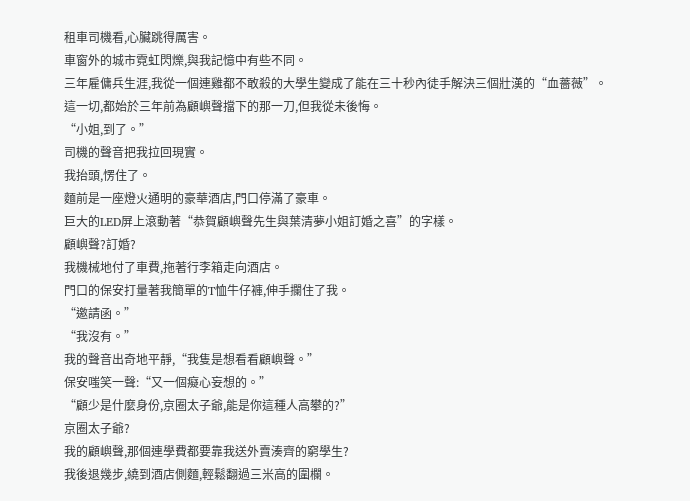租車司機看,心臟跳得厲害。
車窗外的城市霓虹閃爍,與我記憶中有些不同。
三年雇傭兵生涯,我從一個連雞都不敢殺的大學生變成了能在三十秒內徒手解決三個壯漢的“血薔薇”。
這一切,都始於三年前為顧嶼聲擋下的那一刀,但我從未後悔。
“小姐,到了。”
司機的聲音把我拉回現實。
我抬頭,愣住了。
麵前是一座燈火通明的豪華酒店,門口停滿了豪車。
巨大的LED屏上滾動著“恭賀顧嶼聲先生與葉清夢小姐訂婚之喜”的字樣。
顧嶼聲?訂婚?
我機械地付了車費,拖著行李箱走向酒店。
門口的保安打量著我簡單的T恤牛仔褲,伸手攔住了我。
“邀請函。”
“我沒有。”
我的聲音出奇地平靜,“我隻是想看看顧嶼聲。”
保安嗤笑一聲:“又一個癡心妄想的。”
“顧少是什麼身份,京圈太子爺,能是你這種人高攀的?”
京圈太子爺?
我的顧嶼聲,那個連學費都要靠我送外賣湊齊的窮學生?
我後退幾步,繞到酒店側麵,輕鬆翻過三米高的圍欄。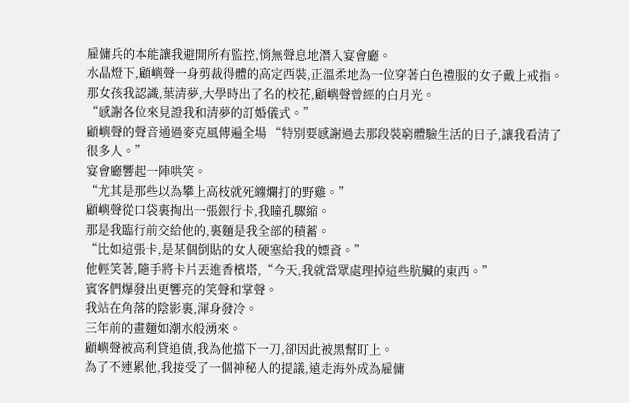雇傭兵的本能讓我避開所有監控,悄無聲息地潛入宴會廳。
水晶燈下,顧嶼聲一身剪裁得體的高定西裝,正溫柔地為一位穿著白色禮服的女子戴上戒指。
那女孩我認識,葉清夢,大學時出了名的校花,顧嶼聲曾經的白月光。
“感謝各位來見證我和清夢的訂婚儀式。”
顧嶼聲的聲音通過麥克風傳遍全場 “特別要感謝過去那段裝窮體驗生活的日子,讓我看清了很多人。”
宴會廳響起一陣哄笑。
“尤其是那些以為攀上高枝就死纏爛打的野雞。”
顧嶼聲從口袋裏掏出一張銀行卡,我瞳孔驟縮。
那是我臨行前交給他的,裏麵是我全部的積蓄。
“比如這張卡,是某個倒貼的女人硬塞給我的嫖資。”
他輕笑著,隨手將卡片丟進香檳塔,“今天,我就當眾處理掉這些肮臟的東西。”
賓客們爆發出更響亮的笑聲和掌聲。
我站在角落的陰影裏,渾身發冷。
三年前的畫麵如潮水般湧來。
顧嶼聲被高利貸追債,我為他擋下一刀,卻因此被黑幫盯上。
為了不連累他,我接受了一個神秘人的提議,遠走海外成為雇傭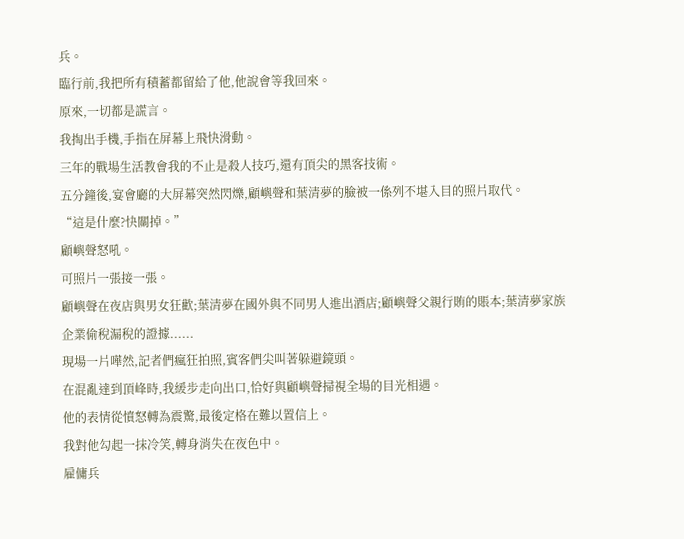兵。
臨行前,我把所有積蓄都留給了他,他說會等我回來。
原來,一切都是謊言。
我掏出手機,手指在屏幕上飛快滑動。
三年的戰場生活教會我的不止是殺人技巧,還有頂尖的黑客技術。
五分鐘後,宴會廳的大屏幕突然閃爍,顧嶼聲和葉清夢的臉被一係列不堪入目的照片取代。
“這是什麼?快關掉。”
顧嶼聲怒吼。
可照片一張接一張。
顧嶼聲在夜店與男女狂歡;葉清夢在國外與不同男人進出酒店;顧嶼聲父親行賄的賬本;葉清夢家族企業偷稅漏稅的證據......
現場一片嘩然,記者們瘋狂拍照,賓客們尖叫著躲避鏡頭。
在混亂達到頂峰時,我緩步走向出口,恰好與顧嶼聲掃視全場的目光相遇。
他的表情從憤怒轉為震驚,最後定格在難以置信上。
我對他勾起一抹冷笑,轉身消失在夜色中。
雇傭兵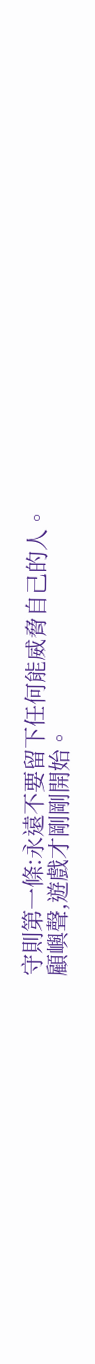守則第一條:永遠不要留下任何能威脅自己的人。
顧嶼聲,遊戲才剛剛開始。